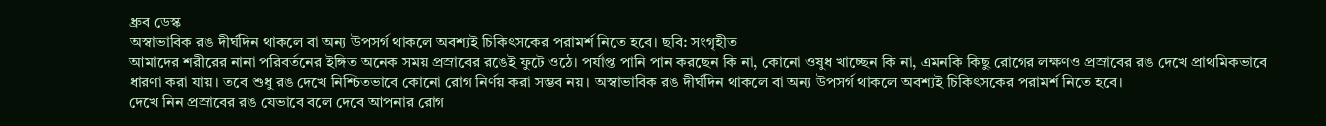ধ্রুব ডেস্ক
অস্বাভাবিক রঙ দীর্ঘদিন থাকলে বা অন্য উপসর্গ থাকলে অবশ্যই চিকিৎসকের পরামর্শ নিতে হবে। ছবি: সংগৃহীত
আমাদের শরীরের নানা পরিবর্তনের ইঙ্গিত অনেক সময় প্রস্রাবের রঙেই ফুটে ওঠে। পর্যাপ্ত পানি পান করছেন কি না, কোনো ওষুধ খাচ্ছেন কি না, এমনকি কিছু রোগের লক্ষণও প্রস্রাবের রঙ দেখে প্রাথমিকভাবে ধারণা করা যায়। তবে শুধু রঙ দেখে নিশ্চিতভাবে কোনো রোগ নির্ণয় করা সম্ভব নয়। অস্বাভাবিক রঙ দীর্ঘদিন থাকলে বা অন্য উপসর্গ থাকলে অবশ্যই চিকিৎসকের পরামর্শ নিতে হবে।
দেখে নিন প্রস্রাবের রঙ যেভাবে বলে দেবে আপনার রোগ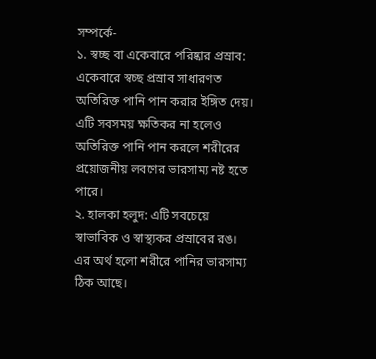সম্পর্কে-
১. স্বচ্ছ বা একেবারে পরিষ্কার প্রস্রাব: একেবারে স্বচ্ছ প্রস্রাব সাধারণত অতিরিক্ত পানি পান করার ইঙ্গিত দেয়। এটি সবসময় ক্ষতিকর না হলেও অতিরিক্ত পানি পান করলে শরীরের প্রয়োজনীয় লবণের ভারসাম্য নষ্ট হতে পারে।
২. হালকা হলুদ: এটি সবচেয়ে স্বাভাবিক ও স্বাস্থ্যকর প্রস্রাবের রঙ। এর অর্থ হলো শরীরে পানির ভারসাম্য ঠিক আছে।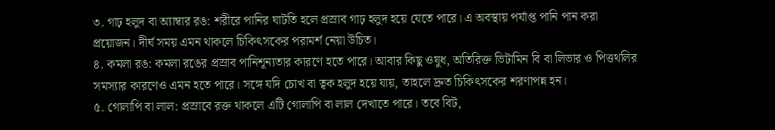৩. গাঢ় হলুদ বা অ্যাম্বার রঙ: শরীরে পানির ঘাটতি হলে প্রস্রাব গাঢ় হলুদ হয়ে যেতে পারে। এ অবস্থায় পর্যাপ্ত পানি পান করা প্রয়োজন। দীর্ঘ সময় এমন থাকলে চিকিৎসকের পরামর্শ নেয়া উচিত।
৪. কমলা রঙ: কমলা রঙের প্রস্রাব পানিশূন্যতার কারণে হতে পারে। আবার কিছু ওষুধ, অতিরিক্ত ভিটামিন বি বা লিভার ও পিত্তথলির সমস্যার কারণেও এমন হতে পারে। সঙ্গে যদি চোখ বা ত্বক হলুদ হয়ে যায়, তাহলে দ্রুত চিকিৎসকের শরণাপন্ন হন।
৫. গোলাপি বা লাল: প্রস্রাবে রক্ত থাকলে এটি গোলাপি বা লাল দেখাতে পারে। তবে বিট,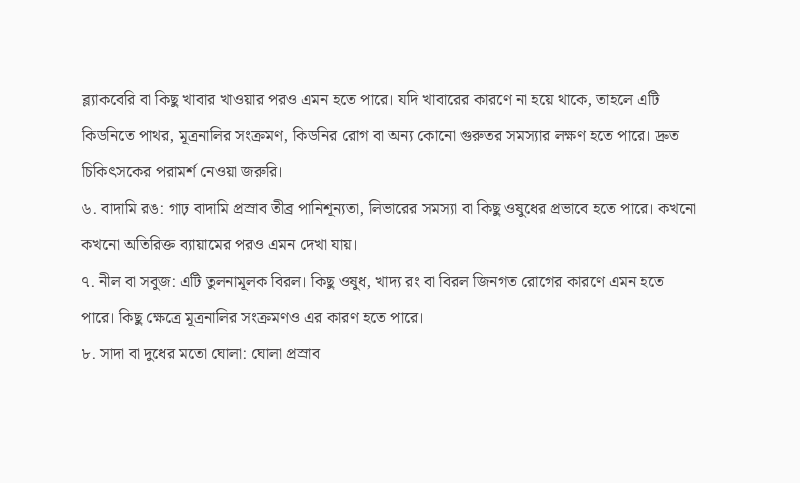ব্ল্যাকবেরি বা কিছু খাবার খাওয়ার পরও এমন হতে পারে। যদি খাবারের কারণে না হয়ে থাকে, তাহলে এটি কিডনিতে পাথর, মূত্রনালির সংক্রমণ, কিডনির রোগ বা অন্য কোনো গুরুতর সমস্যার লক্ষণ হতে পারে। দ্রুত চিকিৎসকের পরামর্শ নেওয়া জরুরি।
৬. বাদামি রঙ: গাঢ় বাদামি প্রস্রাব তীব্র পানিশূন্যতা, লিভারের সমস্যা বা কিছু ওষুধের প্রভাবে হতে পারে। কখনো কখনো অতিরিক্ত ব্যায়ামের পরও এমন দেখা যায়।
৭. নীল বা সবুজ: এটি তুলনামূলক বিরল। কিছু ওষুধ, খাদ্য রং বা বিরল জিনগত রোগের কারণে এমন হতে পারে। কিছু ক্ষেত্রে মূত্রনালির সংক্রমণও এর কারণ হতে পারে।
৮. সাদা বা দুধের মতো ঘোলা: ঘোলা প্রস্রাব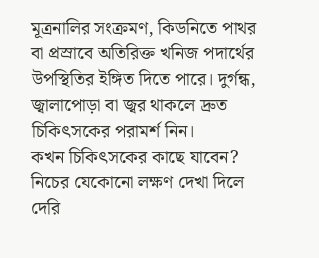মূত্রনালির সংক্রমণ, কিডনিতে পাথর বা প্রস্রাবে অতিরিক্ত খনিজ পদার্থের উপস্থিতির ইঙ্গিত দিতে পারে। দুর্গন্ধ, জ্বালাপোড়া বা জ্বর থাকলে দ্রুত চিকিৎসকের পরামর্শ নিন।
কখন চিকিৎসকের কাছে যাবেন?
নিচের যেকোনো লক্ষণ দেখা দিলে দেরি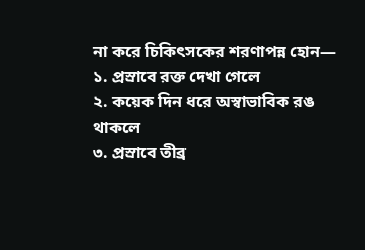না করে চিকিৎসকের শরণাপন্ন হোন—
১. প্রস্রাবে রক্ত দেখা গেলে
২. কয়েক দিন ধরে অস্বাভাবিক রঙ থাকলে
৩. প্রস্রাবে তীব্র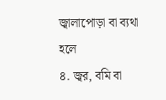জ্বালাপোড়া বা ব্যথা হলে
৪. জ্বর, বমি বা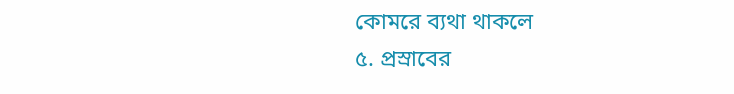কোমরে ব্যথা থাকলে
৫. প্রস্রাবের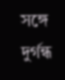সঙ্গে দুর্গন্ধ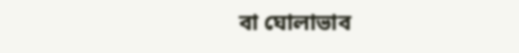বা ঘোলাভাব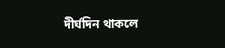দীর্ঘদিন থাকলে